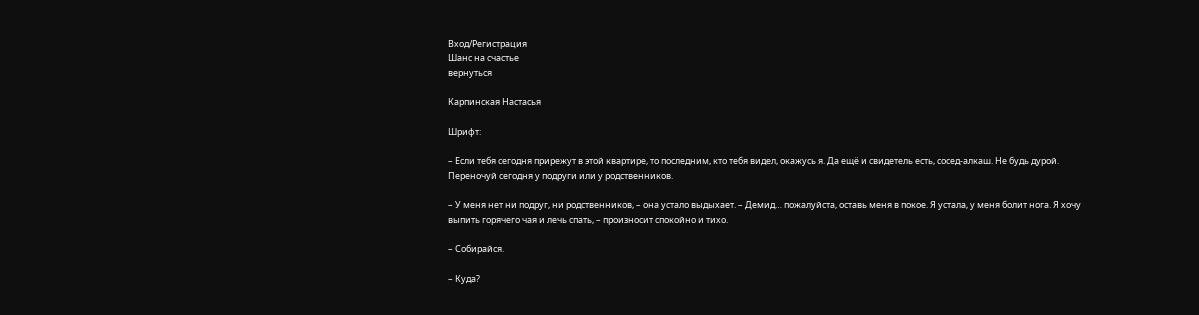Вход/Регистрация
Шанс на счастье
вернуться

Карпинская Настасья

Шрифт:

– Если тебя сегодня прирежут в этой квартире, то последним, кто тебя видел, окажусь я. Да ещё и свидетель есть, сосед-алкаш. Не будь дурой. Переночуй сегодня у подруги или у родственников.

– У меня нет ни подруг, ни родственников, – она устало выдыхает. – Демид… пожалуйста, оставь меня в покое. Я устала, у меня болит нога. Я хочу выпить горячего чая и лечь спать, – произносит спокойно и тихо.

– Собирайся.

– Куда?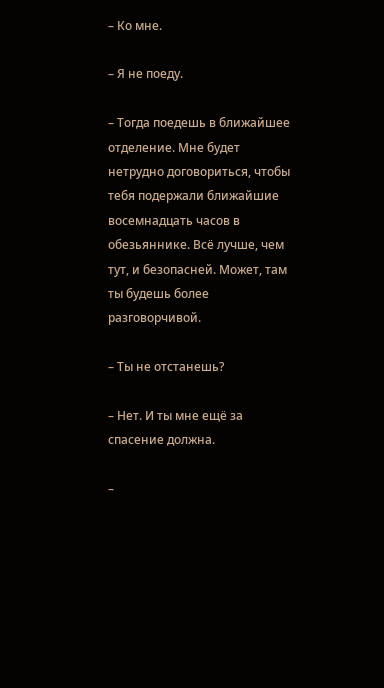– Ко мне.

– Я не поеду.

– Тогда поедешь в ближайшее отделение. Мне будет нетрудно договориться, чтобы тебя подержали ближайшие восемнадцать часов в обезьяннике. Всё лучше, чем тут, и безопасней. Может, там ты будешь более разговорчивой.

– Ты не отстанешь?

– Нет. И ты мне ещё за спасение должна.

–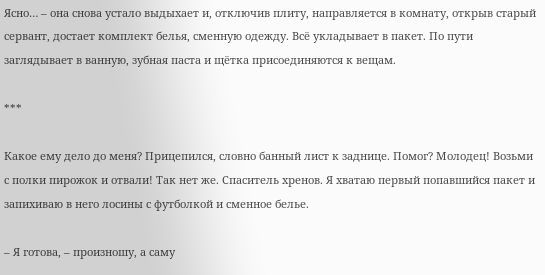Ясно… – она снова устало выдыхает и, отключив плиту, направляется в комнату, открыв старый сервант, достает комплект белья, сменную одежду. Всё укладывает в пакет. По пути заглядывает в ванную, зубная паста и щётка присоединяются к вещам.

***

Какое ему дело до меня? Прицепился, словно банный лист к заднице. Помог? Молодец! Возьми с полки пирожок и отвали! Так нет же. Спаситель хренов. Я хватаю первый попавшийся пакет и запихиваю в него лосины с футболкой и сменное белье.

– Я готова, – произношу, а саму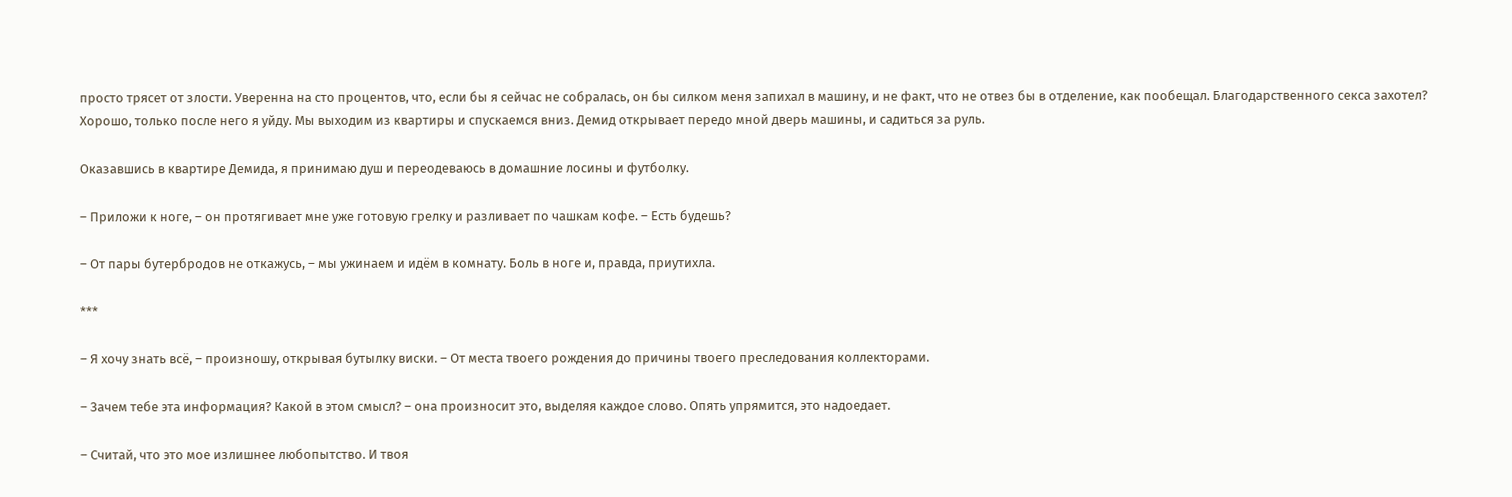просто трясет от злости. Уверенна на сто процентов, что, если бы я сейчас не собралась, он бы силком меня запихал в машину, и не факт, что не отвез бы в отделение, как пообещал. Благодарственного секса захотел? Хорошо, только после него я уйду. Мы выходим из квартиры и спускаемся вниз. Демид открывает передо мной дверь машины, и садиться за руль.

Оказавшись в квартире Демида, я принимаю душ и переодеваюсь в домашние лосины и футболку.

– Приложи к ноге, – он протягивает мне уже готовую грелку и разливает по чашкам кофе. – Есть будешь?

– От пары бутербродов не откажусь, – мы ужинаем и идём в комнату. Боль в ноге и, правда, приутихла.

***

– Я хочу знать всё, – произношу, открывая бутылку виски. – От места твоего рождения до причины твоего преследования коллекторами.

– Зачем тебе эта информация? Какой в этом смысл? – она произносит это, выделяя каждое слово. Опять упрямится, это надоедает.

– Считай, что это мое излишнее любопытство. И твоя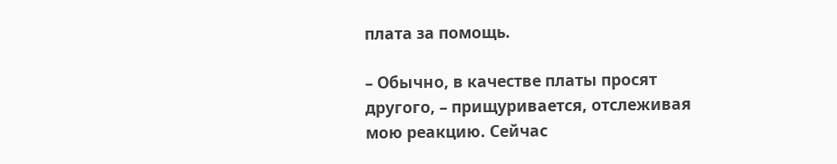плата за помощь.

– Обычно, в качестве платы просят другого, – прищуривается, отслеживая мою реакцию. Сейчас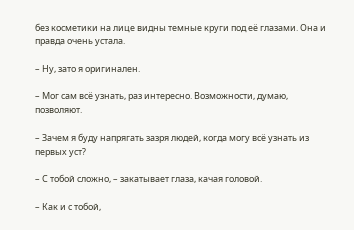без косметики на лице видны темные круги под её глазами. Она и правда очень устала.

– Ну, зато я оригинален.

– Мог сам всё узнать, раз интересно. Возможности, думаю, позволяют.

– Зачем я буду напрягать зазря людей, когда могу всё узнать из первых уст?

– С тобой сложно, – закатывает глаза, качая головой.

– Как и с тобой,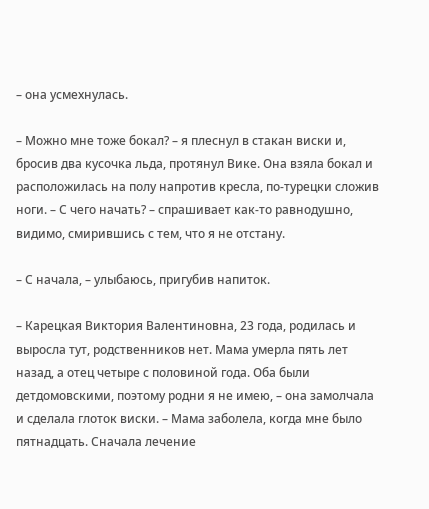– она усмехнулась.

– Можно мне тоже бокал? – я плеснул в стакан виски и, бросив два кусочка льда, протянул Вике. Она взяла бокал и расположилась на полу напротив кресла, по-турецки сложив ноги. – С чего начать? – спрашивает как-то равнодушно, видимо, смирившись с тем, что я не отстану.

– С начала, – улыбаюсь, пригубив напиток.

– Карецкая Виктория Валентиновна, 23 года, родилась и выросла тут, родственников нет. Мама умерла пять лет назад, а отец четыре с половиной года. Оба были детдомовскими, поэтому родни я не имею, – она замолчала и сделала глоток виски. – Мама заболела, когда мне было пятнадцать. Сначала лечение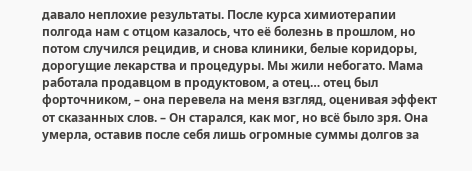давало неплохие результаты. После курса химиотерапии полгода нам с отцом казалось, что её болезнь в прошлом, но потом случился рецидив, и снова клиники, белые коридоры, дорогущие лекарства и процедуры. Мы жили небогато. Мама работала продавцом в продуктовом, а отец… отец был форточником, – она перевела на меня взгляд, оценивая эффект от сказанных слов. – Он старался, как мог, но всё было зря. Она умерла, оставив после себя лишь огромные суммы долгов за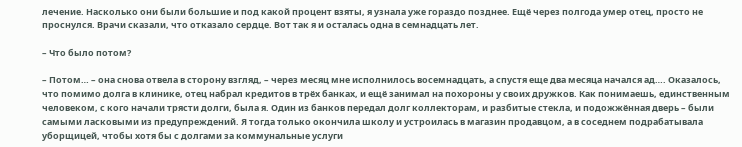лечение. Насколько они были большие и под какой процент взяты, я узнала уже гораздо позднее. Ещё через полгода умер отец, просто не проснулся. Врачи сказали, что отказало сердце. Вот так я и осталась одна в семнадцать лет.

– Что было потом?

– Потом… – она снова отвела в сторону взгляд, – через месяц мне исполнилось восемнадцать, а спустя еще два месяца начался ад…. Оказалось, что помимо долга в клинике, отец набрал кредитов в трёх банках, и ещё занимал на похороны у своих дружков. Как понимаешь, единственным человеком, с кого начали трясти долги, была я. Один из банков передал долг коллекторам, и разбитые стекла, и подожжённая дверь – были самыми ласковыми из предупреждений. Я тогда только окончила школу и устроилась в магазин продавцом, а в соседнем подрабатывала уборщицей, чтобы хотя бы с долгами за коммунальные услуги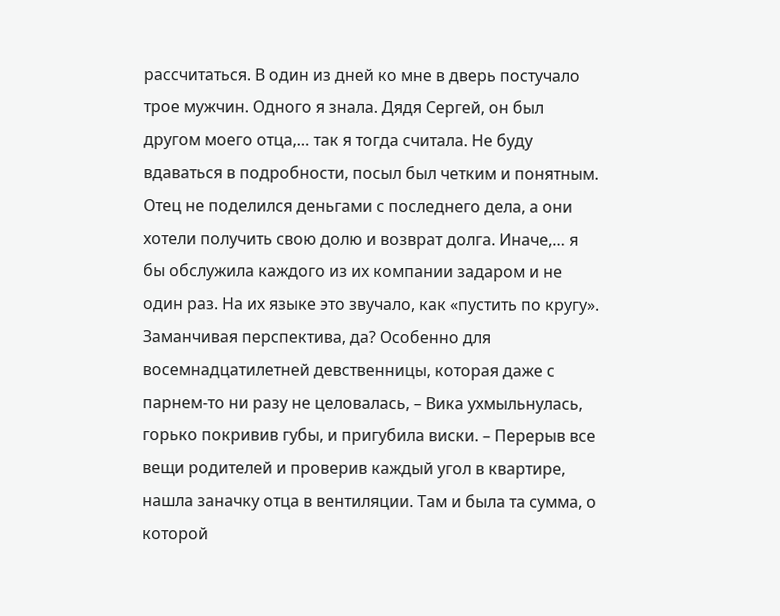рассчитаться. В один из дней ко мне в дверь постучало трое мужчин. Одного я знала. Дядя Сергей, он был другом моего отца,… так я тогда считала. Не буду вдаваться в подробности, посыл был четким и понятным. Отец не поделился деньгами с последнего дела, а они хотели получить свою долю и возврат долга. Иначе,… я бы обслужила каждого из их компании задаром и не один раз. На их языке это звучало, как «пустить по кругу». Заманчивая перспектива, да? Особенно для восемнадцатилетней девственницы, которая даже с парнем-то ни разу не целовалась, – Вика ухмыльнулась, горько покривив губы, и пригубила виски. – Перерыв все вещи родителей и проверив каждый угол в квартире, нашла заначку отца в вентиляции. Там и была та сумма, о которой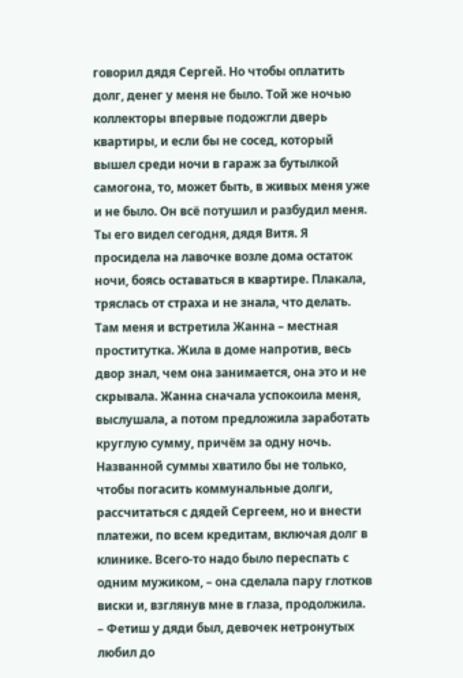говорил дядя Сергей. Но чтобы оплатить долг, денег у меня не было. Той же ночью коллекторы впервые подожгли дверь квартиры, и если бы не сосед, который вышел среди ночи в гараж за бутылкой самогона, то, может быть, в живых меня уже и не было. Он всё потушил и разбудил меня. Ты его видел сегодня, дядя Витя. Я просидела на лавочке возле дома остаток ночи, боясь оставаться в квартире. Плакала, тряслась от страха и не знала, что делать. Там меня и встретила Жанна – местная проститутка. Жила в доме напротив, весь двор знал, чем она занимается, она это и не скрывала. Жанна сначала успокоила меня, выслушала, а потом предложила заработать круглую сумму, причём за одну ночь. Названной суммы хватило бы не только, чтобы погасить коммунальные долги, рассчитаться с дядей Сергеем, но и внести платежи, по всем кредитам, включая долг в клинике. Всего-то надо было переспать с одним мужиком, – она сделала пару глотков виски и, взглянув мне в глаза, продолжила. – Фетиш у дяди был, девочек нетронутых любил до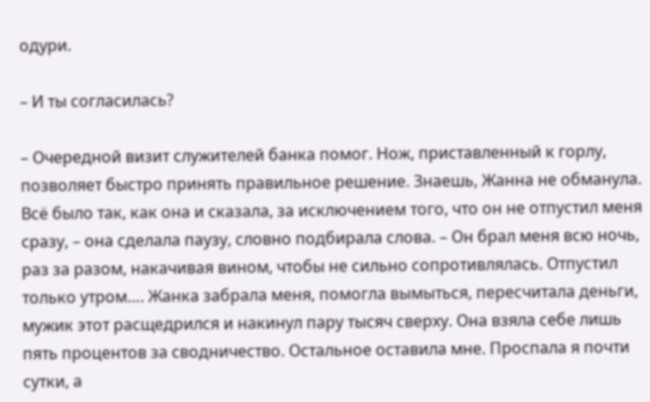одури.

– И ты согласилась?

– Очередной визит служителей банка помог. Нож, приставленный к горлу, позволяет быстро принять правильное решение. Знаешь, Жанна не обманула. Всё было так, как она и сказала, за исключением того, что он не отпустил меня сразу, – она сделала паузу, словно подбирала слова. – Он брал меня всю ночь, раз за разом, накачивая вином, чтобы не сильно сопротивлялась. Отпустил только утром…. Жанка забрала меня, помогла вымыться, пересчитала деньги, мужик этот расщедрился и накинул пару тысяч сверху. Она взяла себе лишь пять процентов за сводничество. Остальное оставила мне. Проспала я почти сутки, а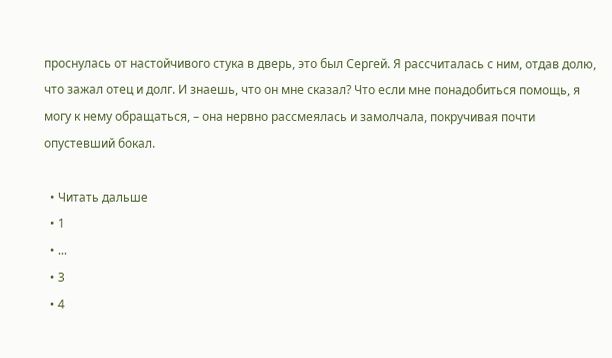проснулась от настойчивого стука в дверь, это был Сергей. Я рассчиталась с ним, отдав долю, что зажал отец и долг. И знаешь, что он мне сказал? Что если мне понадобиться помощь, я могу к нему обращаться, – она нервно рассмеялась и замолчала, покручивая почти опустевший бокал.

  • Читать дальше
  • 1
  • ...
  • 3
  • 4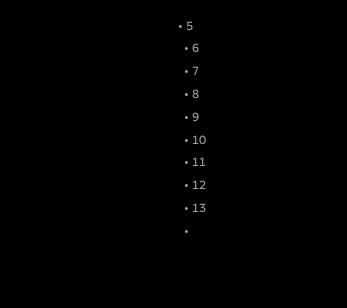• 5
  • 6
  • 7
  • 8
  • 9
  • 10
  • 11
  • 12
  • 13
  •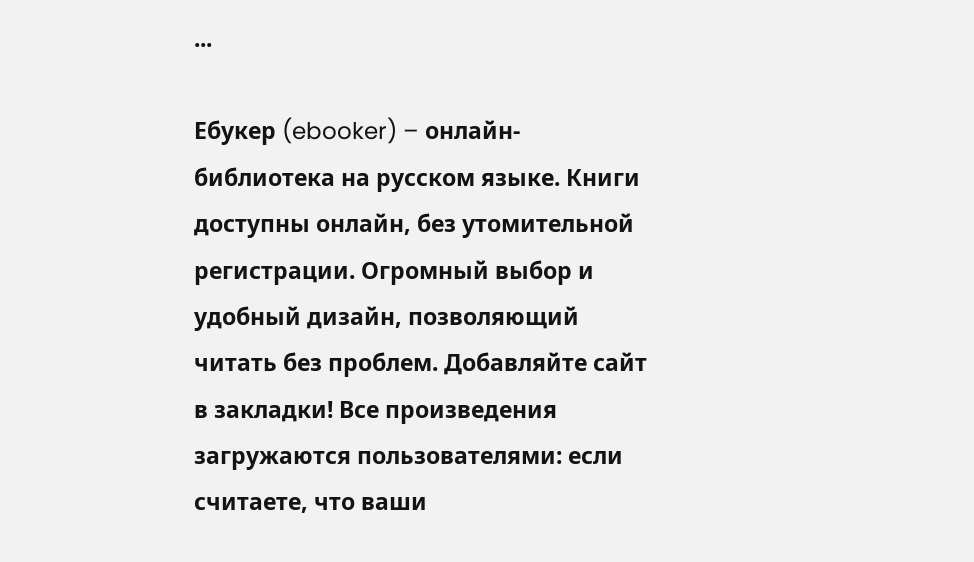...

Ебукер (ebooker) – онлайн-библиотека на русском языке. Книги доступны онлайн, без утомительной регистрации. Огромный выбор и удобный дизайн, позволяющий читать без проблем. Добавляйте сайт в закладки! Все произведения загружаются пользователями: если считаете, что ваши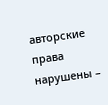авторские права нарушены –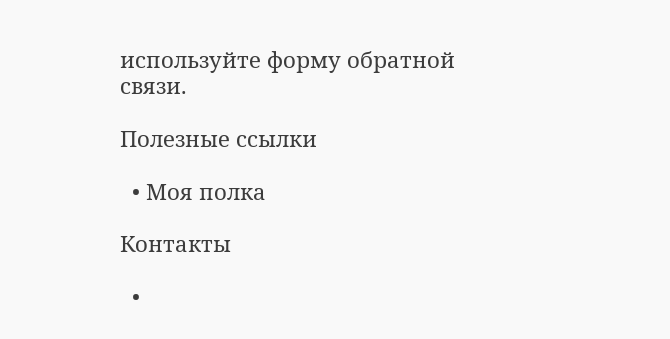используйте форму обратной связи.

Полезные ссылки

  • Моя полка

Контакты

  •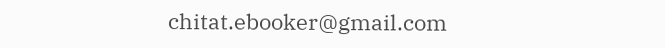chitat.ebooker@gmail.com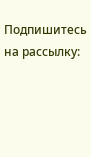Подпишитесь на рассылку: